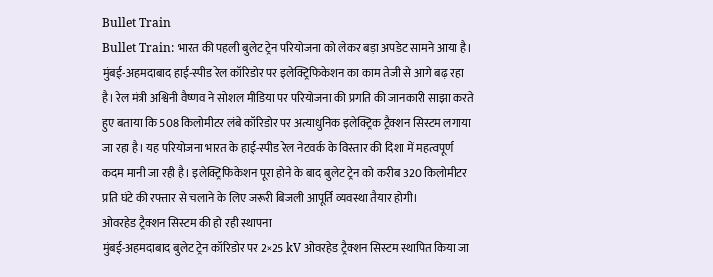Bullet Train
Bullet Train: भारत की पहली बुलेट ट्रेन परियोजना को लेकर बड़ा अपडेट सामने आया है। मुंबई-अहमदाबाद हाई-स्पीड रेल कॉरिडोर पर इलेक्ट्रिफिकेशन का काम तेजी से आगे बढ़ रहा है। रेल मंत्री अश्विनी वैष्णव ने सोशल मीडिया पर परियोजना की प्रगति की जानकारी साझा करते हुए बताया कि 508 किलोमीटर लंबे कॉरिडोर पर अत्याधुनिक इलेक्ट्रिक ट्रैक्शन सिस्टम लगाया जा रहा है। यह परियोजना भारत के हाई-स्पीड रेल नेटवर्क के विस्तार की दिशा में महत्वपूर्ण कदम मानी जा रही है। इलेक्ट्रिफिकेशन पूरा होने के बाद बुलेट ट्रेन को करीब 320 किलोमीटर प्रति घंटे की रफ्तार से चलाने के लिए जरूरी बिजली आपूर्ति व्यवस्था तैयार होगी।
ओवरहेड ट्रैक्शन सिस्टम की हो रही स्थापना
मुंबई-अहमदाबाद बुलेट ट्रेन कॉरिडोर पर 2×25 kV ओवरहेड ट्रैक्शन सिस्टम स्थापित किया जा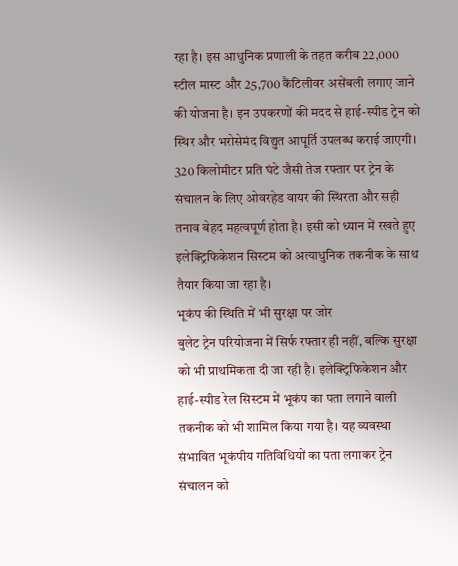रहा है। इस आधुनिक प्रणाली के तहत करीब 22,000 स्टील मास्ट और 25,700 कैंटिलीवर असेंबली लगाए जाने की योजना है। इन उपकरणों की मदद से हाई-स्पीड ट्रेन को स्थिर और भरोसेमंद विद्युत आपूर्ति उपलब्ध कराई जाएगी। 320 किलोमीटर प्रति घंटे जैसी तेज रफ्तार पर ट्रेन के संचालन के लिए ओवरहेड वायर की स्थिरता और सही तनाव बेहद महत्वपूर्ण होता है। इसी को ध्यान में रखते हुए इलेक्ट्रिफिकेशन सिस्टम को अत्याधुनिक तकनीक के साथ तैयार किया जा रहा है।
भूकंप की स्थिति में भी सुरक्षा पर जोर
बुलेट ट्रेन परियोजना में सिर्फ रफ्तार ही नहीं, बल्कि सुरक्षा को भी प्राथमिकता दी जा रही है। इलेक्ट्रिफिकेशन और हाई-स्पीड रेल सिस्टम में भूकंप का पता लगाने वाली तकनीक को भी शामिल किया गया है। यह व्यवस्था संभावित भूकंपीय गतिविधियों का पता लगाकर ट्रेन संचालन को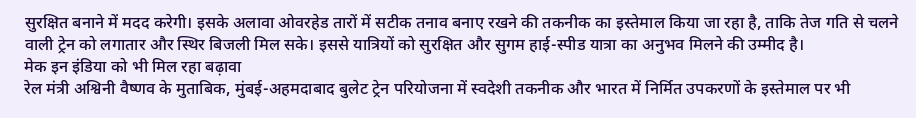सुरक्षित बनाने में मदद करेगी। इसके अलावा ओवरहेड तारों में सटीक तनाव बनाए रखने की तकनीक का इस्तेमाल किया जा रहा है, ताकि तेज गति से चलने वाली ट्रेन को लगातार और स्थिर बिजली मिल सके। इससे यात्रियों को सुरक्षित और सुगम हाई-स्पीड यात्रा का अनुभव मिलने की उम्मीद है।
मेक इन इंडिया को भी मिल रहा बढ़ावा
रेल मंत्री अश्विनी वैष्णव के मुताबिक, मुंबई-अहमदाबाद बुलेट ट्रेन परियोजना में स्वदेशी तकनीक और भारत में निर्मित उपकरणों के इस्तेमाल पर भी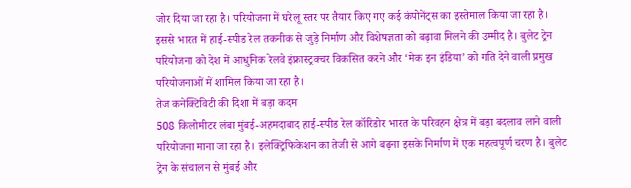जोर दिया जा रहा है। परियोजना में घरेलू स्तर पर तैयार किए गए कई कंपोनेंट्स का इस्तेमाल किया जा रहा है। इससे भारत में हाई-स्पीड रेल तकनीक से जुड़े निर्माण और विशेषज्ञता को बढ़ावा मिलने की उम्मीद है। बुलेट ट्रेन परियोजना को देश में आधुनिक रेलवे इंफ्रास्ट्रक्चर विकसित करने और ‘मेक इन इंडिया’ को गति देने वाली प्रमुख परियोजनाओं में शामिल किया जा रहा है।
तेज कनेक्टिविटी की दिशा में बड़ा कदम
508 किलोमीटर लंबा मुंबई-अहमदाबाद हाई-स्पीड रेल कॉरिडोर भारत के परिवहन क्षेत्र में बड़ा बदलाव लाने वाली परियोजना माना जा रहा है। इलेक्ट्रिफिकेशन का तेजी से आगे बढ़ना इसके निर्माण में एक महत्वपूर्ण चरण है। बुलेट ट्रेन के संचालन से मुंबई और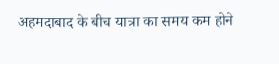अहमदाबाद के बीच यात्रा का समय कम होने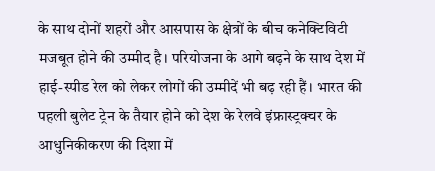के साथ दोनों शहरों और आसपास के क्षेत्रों के बीच कनेक्टिविटी मजबूत होने की उम्मीद है। परियोजना के आगे बढ़ने के साथ देश में हाई-स्पीड रेल को लेकर लोगों की उम्मीदें भी बढ़ रही हैं। भारत की पहली बुलेट ट्रेन के तैयार होने को देश के रेलवे इंफ्रास्ट्रक्चर के आधुनिकीकरण की दिशा में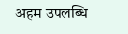अहम उपलब्धि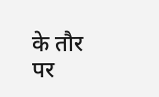के तौर पर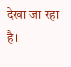देखा जा रहा है।